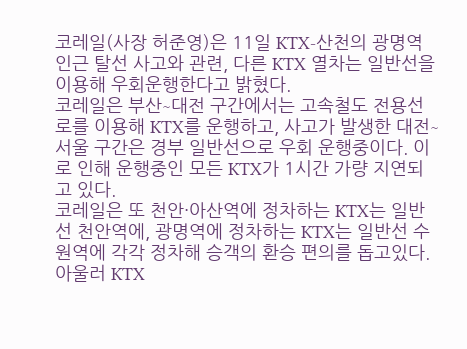코레일(사장 허준영)은 11일 KTX-산천의 광명역 인근 탈선 사고와 관련, 다른 KTX 열차는 일반선을 이용해 우회운행한다고 밝혔다.
코레일은 부산∼대전 구간에서는 고속철도 전용선로를 이용해 KTX를 운행하고, 사고가 발생한 대전∼서울 구간은 경부 일반선으로 우회 운행중이다. 이로 인해 운행중인 모든 KTX가 1시간 가량 지연되고 있다.
코레일은 또 천안·아산역에 정차하는 KTX는 일반선 천안역에, 광명역에 정차하는 KTX는 일반선 수원역에 각각 정차해 승객의 환승 편의를 돕고있다.
아울러 KTX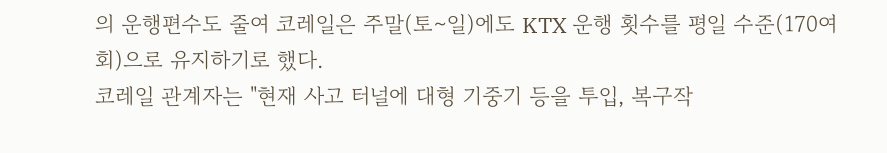의 운행편수도 줄여 코레일은 주말(토∼일)에도 KTX 운행 횟수를 평일 수준(170여회)으로 유지하기로 했다.
코레일 관계자는 "현재 사고 터널에 대형 기중기 등을 투입, 복구작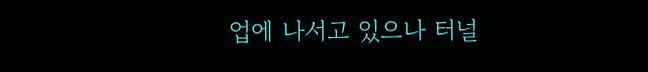업에 나서고 있으나 터널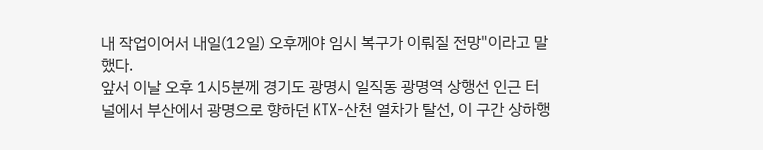내 작업이어서 내일(12일) 오후께야 임시 복구가 이뤄질 전망"이라고 말했다.
앞서 이날 오후 1시5분께 경기도 광명시 일직동 광명역 상행선 인근 터널에서 부산에서 광명으로 향하던 KTX-산천 열차가 탈선, 이 구간 상하행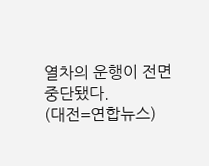열차의 운행이 전면 중단됐다.
(대전=연합뉴스)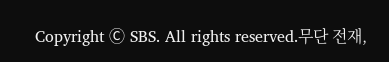Copyright Ⓒ SBS. All rights reserved.무단 전재,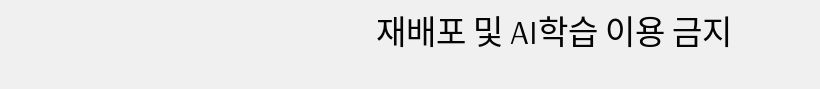재배포 및 AI학습 이용 금지